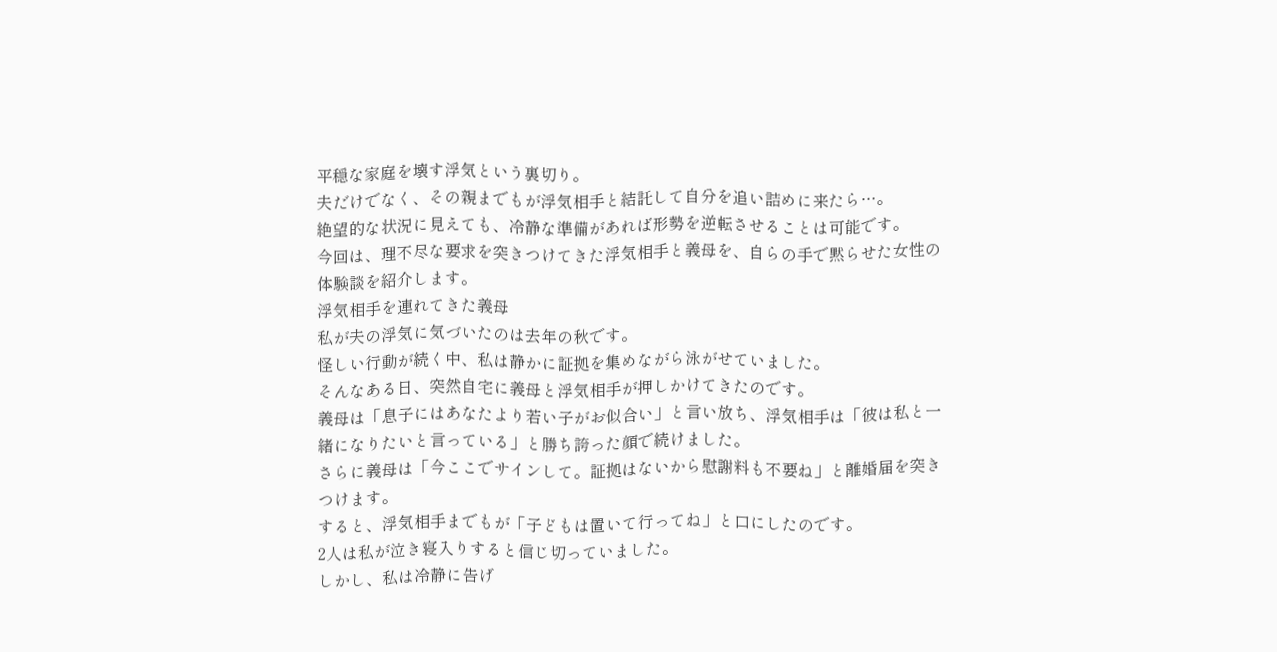平穏な家庭を壊す浮気という裏切り。
夫だけでなく、その親までもが浮気相手と結託して自分を追い詰めに来たら…。
絶望的な状況に見えても、冷静な準備があれば形勢を逆転させることは可能です。
今回は、理不尽な要求を突きつけてきた浮気相手と義母を、自らの手で黙らせた女性の体験談を紹介します。
浮気相手を連れてきた義母
私が夫の浮気に気づいたのは去年の秋です。
怪しい行動が続く中、私は静かに証拠を集めながら泳がせていました。
そんなある日、突然自宅に義母と浮気相手が押しかけてきたのです。
義母は「息子にはあなたより若い子がお似合い」と言い放ち、浮気相手は「彼は私と一緒になりたいと言っている」と勝ち誇った顔で続けました。
さらに義母は「今ここでサインして。証拠はないから慰謝料も不要ね」と離婚届を突きつけます。
すると、浮気相手までもが「子どもは置いて行ってね」と口にしたのです。
2人は私が泣き寝入りすると信じ切っていました。
しかし、私は冷静に告げ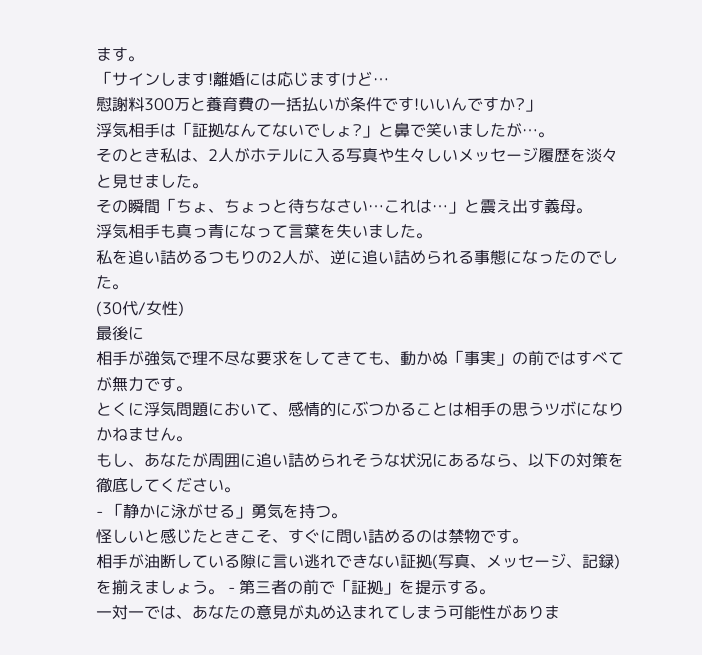ます。
「サインします!離婚には応じますけど…
慰謝料300万と養育費の一括払いが条件です!いいんですか?」
浮気相手は「証拠なんてないでしょ?」と鼻で笑いましたが…。
そのとき私は、2人がホテルに入る写真や生々しいメッセージ履歴を淡々と見せました。
その瞬間「ちょ、ちょっと待ちなさい…これは…」と震え出す義母。
浮気相手も真っ青になって言葉を失いました。
私を追い詰めるつもりの2人が、逆に追い詰められる事態になったのでした。
(30代/女性)
最後に
相手が強気で理不尽な要求をしてきても、動かぬ「事実」の前ではすべてが無力です。
とくに浮気問題において、感情的にぶつかることは相手の思うツボになりかねません。
もし、あなたが周囲に追い詰められそうな状況にあるなら、以下の対策を徹底してください。
- 「静かに泳がせる」勇気を持つ。
怪しいと感じたときこそ、すぐに問い詰めるのは禁物です。
相手が油断している隙に言い逃れできない証拠(写真、メッセージ、記録)を揃えましょう。 - 第三者の前で「証拠」を提示する。
一対一では、あなたの意見が丸め込まれてしまう可能性がありま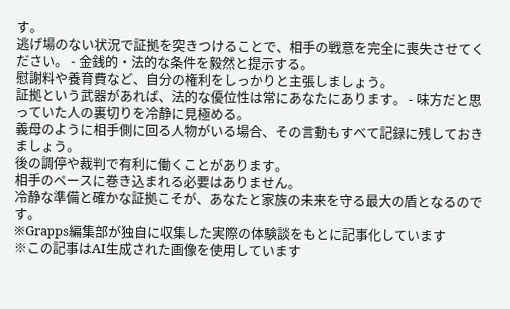す。
逃げ場のない状況で証拠を突きつけることで、相手の戦意を完全に喪失させてください。 - 金銭的・法的な条件を毅然と提示する。
慰謝料や養育費など、自分の権利をしっかりと主張しましょう。
証拠という武器があれば、法的な優位性は常にあなたにあります。 - 味方だと思っていた人の裏切りを冷静に見極める。
義母のように相手側に回る人物がいる場合、その言動もすべて記録に残しておきましょう。
後の調停や裁判で有利に働くことがあります。
相手のペースに巻き込まれる必要はありません。
冷静な準備と確かな証拠こそが、あなたと家族の未来を守る最大の盾となるのです。
※Grapps編集部が独自に収集した実際の体験談をもとに記事化しています
※この記事はAI生成された画像を使用しています